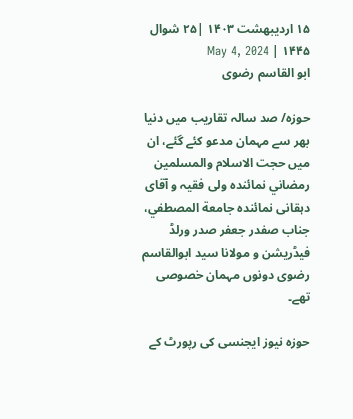۱۵ اردیبهشت ۱۴۰۳ |۲۵ شوال ۱۴۴۵ | May 4, 2024
ابو القاسم رضوی

حوزہ/ صد سالہ تقاریب میں دنیا بھر سے مہمان مدعو کئے گئے، ان میں حجت الاسلام والمسلمین رمضاني نمائندہ ولی فقیہ و آقای دہقانی نمائندہ جامعة المصطفي، جناب صفدر جعفر صدر ورلڈ فیڈریشن و مولانا سید ابوالقاسم رضوی دونوں مہمان خصوصی تھے۔

حوزہ نیوز ایجنسی کی رپورٹ کے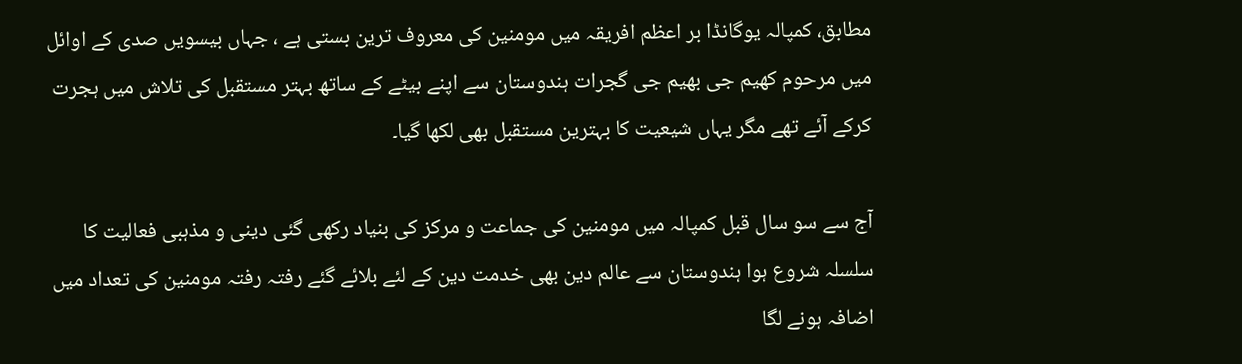مطابق، کمپالہ یوگانڈا بر اعظم افریقہ میں مومنین کی معروف ترین بستی ہے ، جہاں بیسویں صدی کے اوائل میں مرحوم کھیم جی بھیم جی گجرات ہندوستان سے اپنے بیٹے کے ساتھ بہتر مستقبل کی تلاش میں ہجرت کرکے آئے تھے مگر یہاں شیعیت کا بہترین مستقبل بھی لکھا گیا۔

آج سے سو سال قبل کمپالہ میں مومنین کی جماعت و مرکز کی بنیاد رکھی گئی دینی و مذہبی فعالیت کا سلسلہ شروع ہوا ہندوستان سے عالم دین بھی خدمت دین کے لئے بلائے گئے رفتہ رفتہ مومنین کی تعداد میں اضافہ ہونے لگا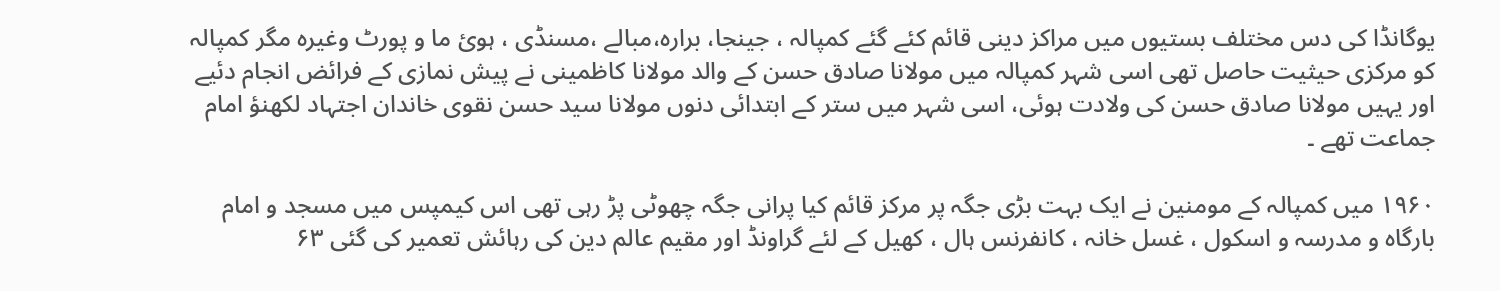یوگانڈا کی دس مختلف بستیوں میں مراکز دینی قائم کئے گئے کمپالہ ، جینجا، برارہ،مبالے ،مسنڈی ، ہوئ ما و پورٹ وغیرہ مگر کمپالہ کو مرکزی حیثیت حاصل تھی اسی شہر کمپالہ میں مولانا صادق حسن کے والد مولانا کاظمینی نے پیش نمازی کے فرائض انجام دئیے اور یہیں مولانا صادق حسن کی ولادت ہوئی، اسی شہر میں ستر کے ابتدائی دنوں مولانا سید حسن نقوی خاندان اجتہاد لکھنؤ امام جماعت تھے ۔

۱۹۶۰ میں کمپالہ کے مومنین نے ایک بہت بڑی جگہ پر مرکز قائم کیا پرانی جگہ چھوٹی پڑ رہی تھی اس کیمپس میں مسجد و امام بارگاہ و مدرسہ و اسکول ، غسل خانہ ، کانفرنس ہال ، کھیل کے لئے گراونڈ اور مقیم عالم دین کی رہائش تعمیر کی گئی ۶۳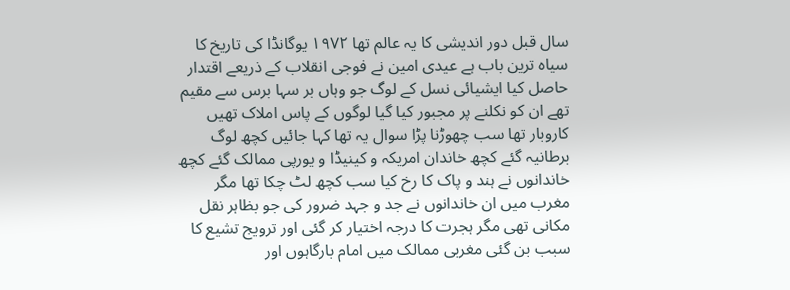سال قبل دور اندیشی کا یہ عالم تھا ۱۹۷۲ یوگانڈا کی تاریخ کا سیاہ ترین باب ہے عیدی امین نے فوجی انقلاب کے ذریعے اقتدار حاصل کیا ایشیائی نسل کے لوگ جو وہاں بر سہا برس سے مقیم تھے ان کو نکلنے پر مجبور کیا گیا لوگوں کے پاس املاک تھیں کاروبار تھا سب چھوڑنا پڑا سوال یہ تھا کہا جائیں کچھ لوگ برطانیہ گئے کچھ خاندان امریکہ و کینیڈا و یورپی ممالک گئے کچھ خاندانوں نے ہند و پاک کا رخ کیا سب کچھ لٹ چکا تھا مگر مغرب میں ان خاندانوں نے جد و جہد ضرور کی جو بظاہر نقل مکانی تھی مگر ہجرت کا درجہ اختیار کر گئی اور ترویج تشیع کا سبب بن گئی مغربی ممالک میں امام بارگاہوں اور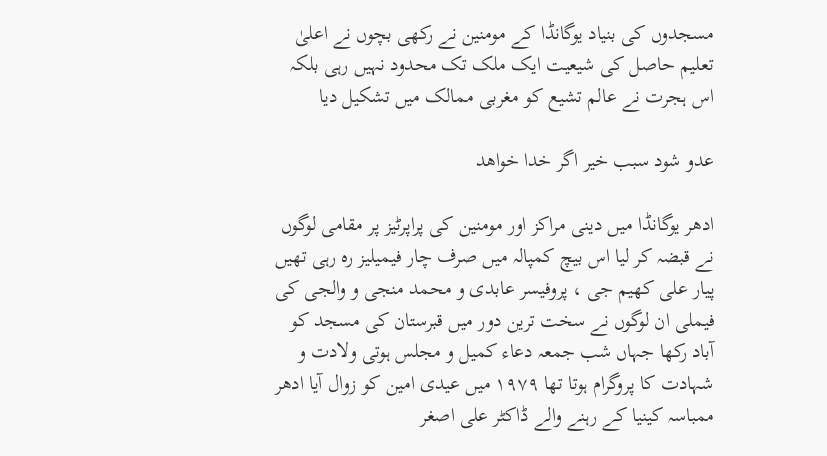مسجدوں کی بنیاد یوگانڈا کے مومنین نے رکھی بچوں نے اعلیٰ تعلیم حاصل کی شیعیت ایک ملک تک محدود نہیں رہی بلکہ اس ہجرت نے عالم تشیع کو مغربی ممالک میں تشکیل دیا

عدو شود سبب خیر اگر خدا خواهد

ادھر یوگانڈا میں دینی مراکز اور مومنین کی پراپرٹیز پر مقامی لوگوں نے قبضہ کر لیا اس بیچ کمپالہ میں صرف چار فیمیلیز رہ رہی تھیں پیار علی کھیم جی ، پروفیسر عابدی و محمد منجی و والجی کی فیملی ان لوگوں نے سخت ترین دور میں قبرستان کی مسجد کو آباد رکھا جہاں شب جمعہ دعاء کمیل و مجلس ہوتی ولادت و شہادت کا پروگرام ہوتا تھا ۱۹۷۹ میں عیدی امین کو زوال آیا ادھر ممباسہ کینیا کے رہنے والے ڈاکٹر علی اصغر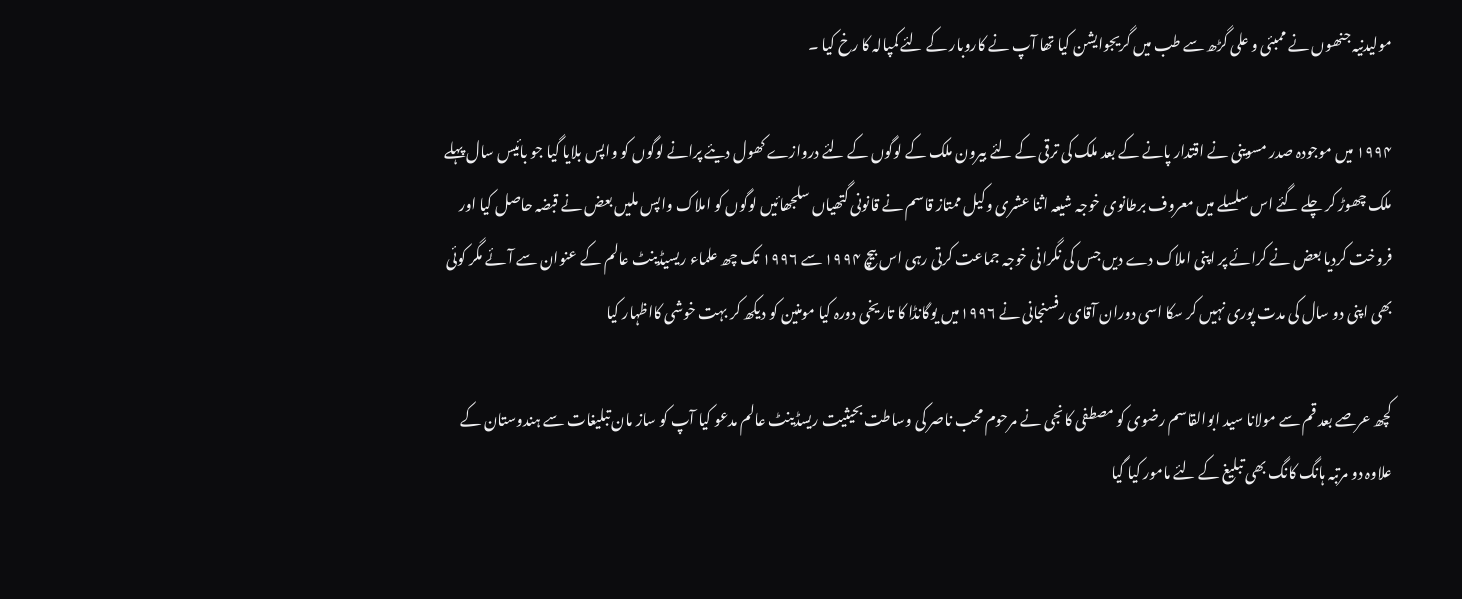مولیدنیہ جنھوں نے ممبئی و علی گڑھ سے طب میں گریجوایشن کیا تھا آپ نے کاروبار کے لئے کمپالہ کا رخ کیا ۔

۱۹۹۴ میں موجودہ صدر مسوینی نے اقتدار پانے کے بعد ملک کی ترقی کے لئے بیرون ملک کے لوگوں کے لئے دروازے کھول دیئے پرانے لوگوں کو واپس بلایا گیا جو بائیس سال پہلے ملک چھوڑ کر چلے گئے اس سلسلے میں معروف برطانوی خوجہ شیعہ اثنا عشری وکیل ممتاز قاسم نے قانونی گتھیاں سلجھائیں لوگوں کو املاک واپس ملیں بعض نے قبضہ حاصل کیا اور فروخت کردیا بعض نے کرائے پر اپنی املاک دے دیں جس کی نگرانی خوجہ جماعت کرتی رہی اس بیچ ۱۹۹۴ سے ۱۹۹۶ تک چھ علماء ریسیڈینٹ عالم کے عنوان سے آئے مگر کوئی بھی اپنی دو سال کی مدت پوری نہیں کر سکا اسی دوران آقای رفسنجانی نے ۱۹۹۶میں یوگانڈا کا تاریخی دورہ کیا مومنین کو دیکھ کر بہت خوشی کااظہار کیا

کچھ عرصے بعد قم سے مولانا سید ابوالقاسم رضوی کو مصطفی کانجی نے مرحوم محب ناصر کی وساطت بحیثیت ریسڈینٹ عالم مدعو کیا آپ کو ساز مان تبلیغات سے ہندوستان کے علاوہ دو مرتبہ ہانگ کانگ بھی تبلیغ کے لئے مامور کیا گیا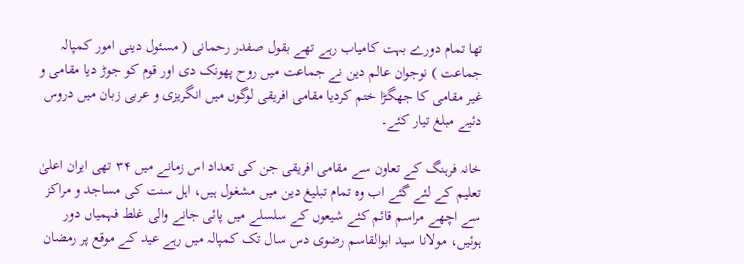تھا تمام دورے بہت کامیاب رہے تھے بقول صفدر رحمانی ( مسئول دینی امور کمپالہ جماعت ) نوجوان عالم دین نے جماعت میں روح پھونک دی اور قوم کو جوڑ دیا مقامی و غیر مقامی کا جھگڑا ختم کردیا مقامی افریقی لوگوں میں انگریزی و عربی زبان میں دروس دئیے مبلغ تیار کئے۔

خانہ فرہنگ کے تعاون سے مقامی افریقی جن کی تعداد اس زمانے میں ۳۴ تھی ایران اعلیٰ تعلیم کے لئے گئے اب وہ تمام تبلیغ دین میں مشغول ہیں، اہل سنت کی مساجد و مراکز سے اچھے مراسم قائم کئے شیعوں کے سلسلے میں پائی جانے والی غلط فہمیاں دور ہوئیں، مولانا سید ابوالقاسم رضوی دس سال تک کمپالہ میں رہے عید کے موقع پر رمضان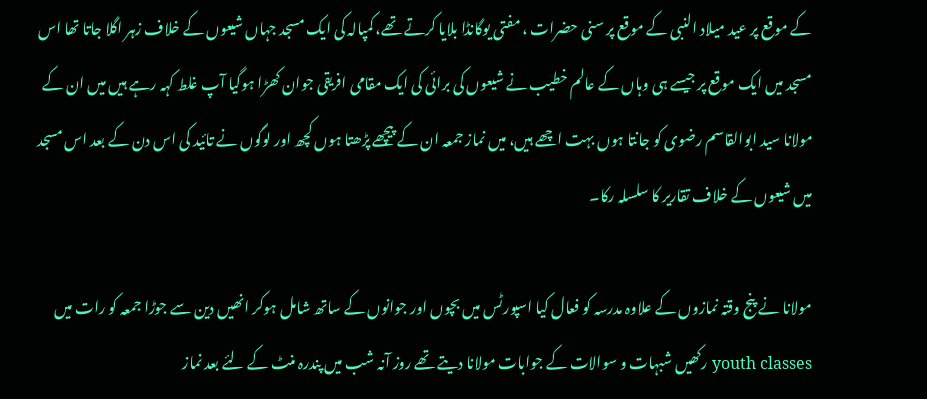کے موقع پر عید میلاد النبی کے موقع پر سنی حضرات ، مفتی یوگانڈا بلایا کرتے تھے، کمپالہ کی ایک مسجد جہاں شیعوں کے خلاف زہر اگلا جاتا تھا اس مسجد میں ایک موقع پر جیسے ہی وہاں کے عالم خطیب نے شیعوں کی برائی کی ایک مقامی افریقی جوان کھڑا ہوگیا آپ غلط کہہ رہے ہیں میں ان کے مولانا سید ابوالقاسم رضوی کو جانتا ہوں بہت اچھے ہیں، میں نماز جمعہ ان کے پیچھے پڑھتا ہوں کچھ اور لوگوں نے تائید کی اس دن کے بعد اس مسجد میں شیعوں کے خلاف تقاریر کا سلسلہ رکا۔

مولانا نے پنج وقتہ نمازوں کے علاوہ مدرسہ کو فعال کیا اسپورٹس میں بچوں اور جوانوں کے ساتھ شامل ہوکر انھیں دین سے جوڑا جمعہ کو رات میں youth classes رکھیں شبہات و سوالات کے جوابات مولانا دیتے تھے روز آنہ شب میں پندرہ منٹ کے لئے بعد نماز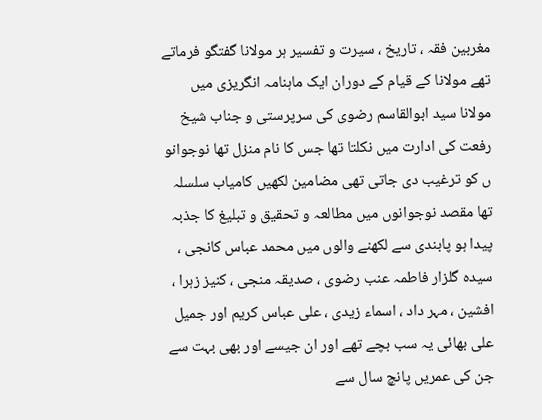مغربین فقہ ، تاریخ ، سیرت و تفسیر ہر مولانا گفتگو فرماتے تھے مولانا کے قیام کے دوران ایک ماہنامہ انگریزی میں مولانا سید ابوالقاسم رضوی کی سرپرستی و جناب شیخ رفعت کی ادارت میں نکلتا تھا جس کا نام منزل تھا نوجوانو ں کو ترغیب دی جاتی تھی مضامین لکھیں کامیاب سلسلہ تھا مقصد نوجوانوں میں مطالعہ و تحقیق و تبلیغ کا جذبہ پیدا ہو پابندی سے لکھنے والوں میں محمد عباس کانجی ، سیدہ گلزار فاطمہ عنب رضوی ، صدیقہ منجی ، کنیز زہرا ، افشین ، مہر داد ، اسماء زیدی ، علی عباس کریم اور جمیل علی بھائی یہ سب بچے تھے اور ان جیسے اور بھی بہت سے جن کی عمریں پانچ سال سے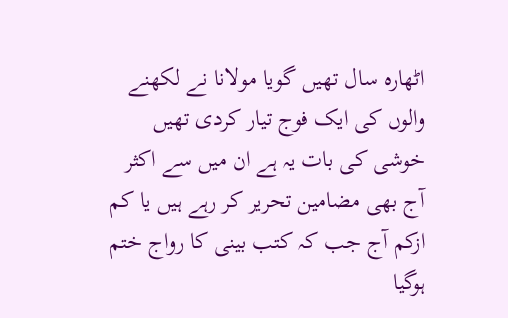اٹھارہ سال تھیں گویا مولانا نے لکھنے والوں کی ایک فوج تیار کردی تھیں خوشی کی بات یہ ہے ان میں سے اکثر آج بھی مضامین تحریر کر رہے ہیں یا کم ازکم آج جب کہ کتب بینی کا رواج ختم ہوگیا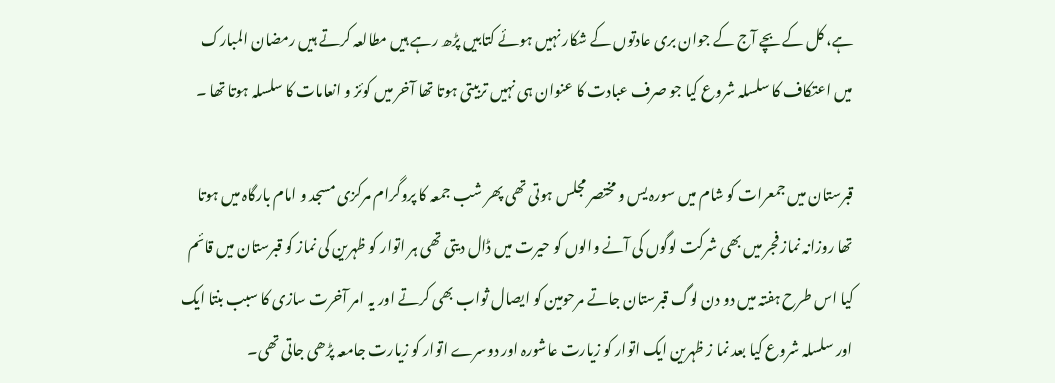ہے، کل کے بچے آج کے جوان بری عادتوں کے شکار نہیں ہوئے کتابیں پڑھ رہے ہیں مطالعہ کرتے ہیں رمضان المبارک میں اعتکاف کا سلسلہ شروع کیا جو صرف عبادت کا عنوان ہی نہیں تربیتی ہوتا تھا آخر میں کوئز و انعامات کا سلسلہ ہوتا تھا ۔

قبرستان میں جمعرات کو شام میں سورہ یس و مختصر مجلس ہوتی تھی پھر شب جمعہ کا پروگرام مرکزی مسجد و امام بارگاہ میں ہوتا تھا روزانہ نماز فجر میں بھی شرکت لوگوں کی آنے والوں کو حیرت میں ڈال دیتی تھی ہر اتوار کو ظہرین کی نماز کو قبرستان میں قائم کیا اس طرح ہفتہ میں دو دن لوگ قبرستان جاتے مرحومین کو ایصال ثواب بھی کرتے اور یہ امر آخرت سازی کا سبب بنتا ایک اور سلسلہ شروع کیا بعد نما ز ظہرین ایک اتوار کو زیارت عاشورہ اور دوسرے اتوار کو زیارت جامعہ پڑھی جاتی تھی۔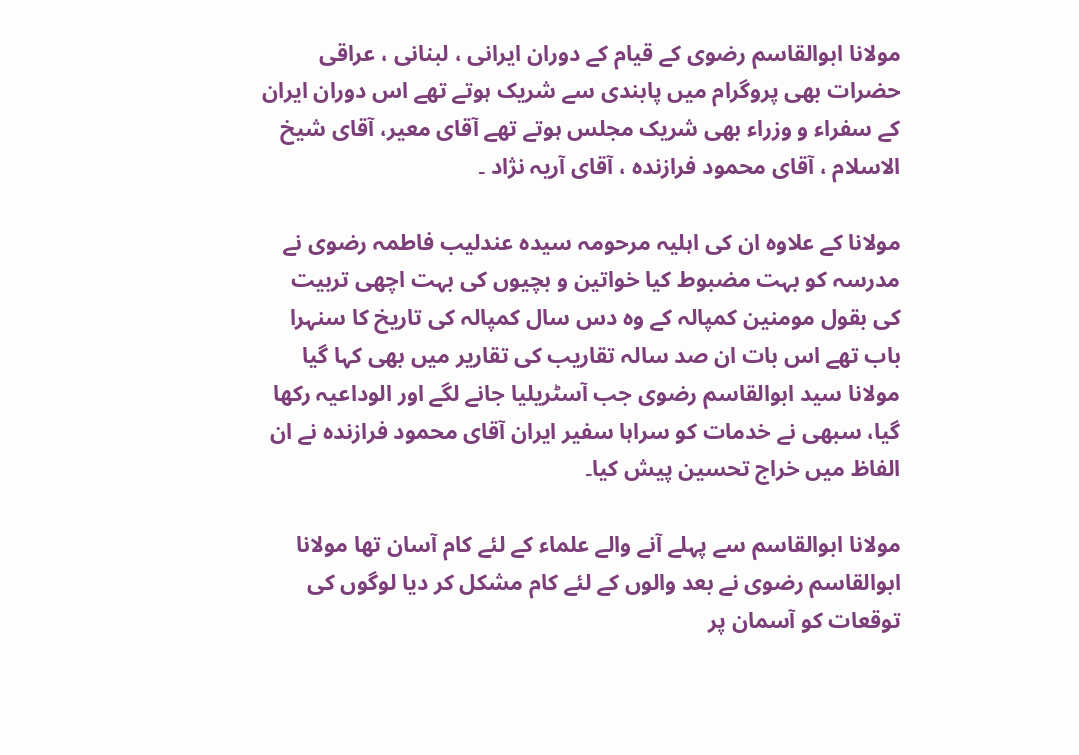مولانا ابوالقاسم رضوی کے قیام کے دوران ایرانی ، لبنانی ، عراقی حضرات بھی پروگرام میں پابندی سے شریک ہوتے تھے اس دوران ایران کے سفراء و وزراء بھی شریک مجلس ہوتے تھے آقای معیر، آقای شیخ الاسلام ، آقای محمود فرازندہ ، آقای آریہ نژاد ۔

مولانا کے علاوہ ان کی اہلیہ مرحومہ سیدہ عندلیب فاطمہ رضوی نے مدرسہ کو بہت مضبوط کیا خواتین و بچیوں کی بہت اچھی تربیت کی بقول مومنین کمپالہ کے وہ دس سال کمپالہ کی تاریخ کا سنہرا باب تھے اس بات ان صد سالہ تقاریب کی تقاریر میں بھی کہا گیا مولانا سید ابوالقاسم رضوی جب آسٹریلیا جانے لگے اور الوداعیہ رکھا گیا، سبھی نے خدمات کو سراہا سفیر ایران آقای محمود فرازندہ نے ان الفاظ میں خراج تحسین پیش کیا۔

مولانا ابوالقاسم سے پہلے آنے والے علماء کے لئے کام آسان تھا مولانا ابوالقاسم رضوی نے بعد والوں کے لئے کام مشکل کر دیا لوگوں کی توقعات کو آسمان پر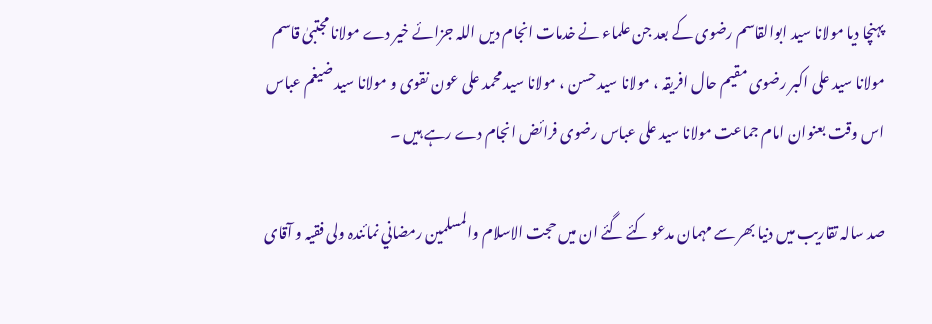پہنچا دیا مولانا سید ابوالقاسم رضوی کے بعد جن علماء نے خدمات انجام دیں اللہ جزائے خیر دے مولانا مجتبیٰ قاسم مولانا سید علی اکبر رضوی مقیم حال افریقہ ، مولانا سید حسن ، مولانا سید محمد علی عون نقوی و مولانا سید ضیغم عباس اس وقت بعنوان امام جماعت مولانا سید علی عباس رضوی فرائض انجام دے رہے ہیں ۔

صد سالہ تقاریب میں دنیا بھر سے مہمان مدعو کئے گئے ان میں حجت الاسلام والمسلمین رمضاني نمائندہ ولی فقیہ و آقای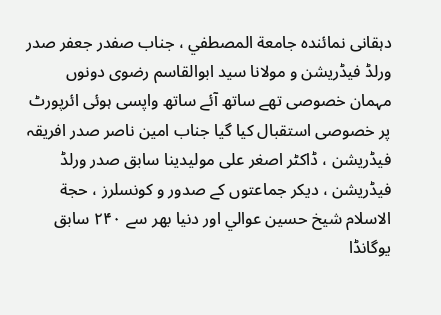دہقانی نمائندہ جامعة المصطفي ، جناب صفدر جعفر صدر ورلڈ فیڈریشن و مولانا سید ابوالقاسم رضوی دونوں مہمان خصوصی تھے ساتھ آئے ساتھ واپسی ہوئی ائرپورٹ پر خصوصی استقبال کیا گیا جناب امین ناصر صدر افریقہ فیڈریشن ، ڈاکٹر اصغر علی مولیدینا سابق صدر ورلڈ فیڈریشن ، دیکر جماعتوں کے صدور و کونسلرز ، حجة الاسلام شيخ حسين عوالي اور دنیا بھر سے ۲۴۰ سابق یوگانڈا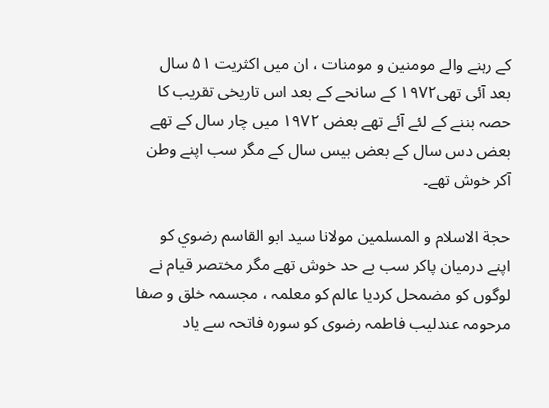کے رہنے والے مومنین و مومنات ، ان میں اکثریت ۵۱ سال بعد آئی تھی۱۹۷۲ کے سانحے کے بعد اس تاریخی تقریب کا حصہ بننے کے لئے آئے تھے بعض ۱۹۷۲ میں چار سال کے تھے بعض دس سال کے بعض بیس سال کے مگر سب اپنے وطن آکر خوش تھے۔

حجة الاسلام و المسلمين مولانا سيد ابو القاسم رضوي کو اپنے درمیان پاکر سب بے حد خوش تھے مگر مختصر قیام نے لوگوں کو مضمحل کردیا عالم کو معلمہ ، مجسمہ خلق و صفا مرحومہ عندلیب فاطمہ رضوی کو سورہ فاتحہ سے یاد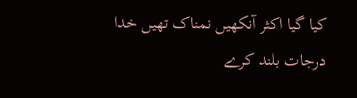کیا گیا اکثر آنکھیں نمناک تھیں خدا درجات بلند کرے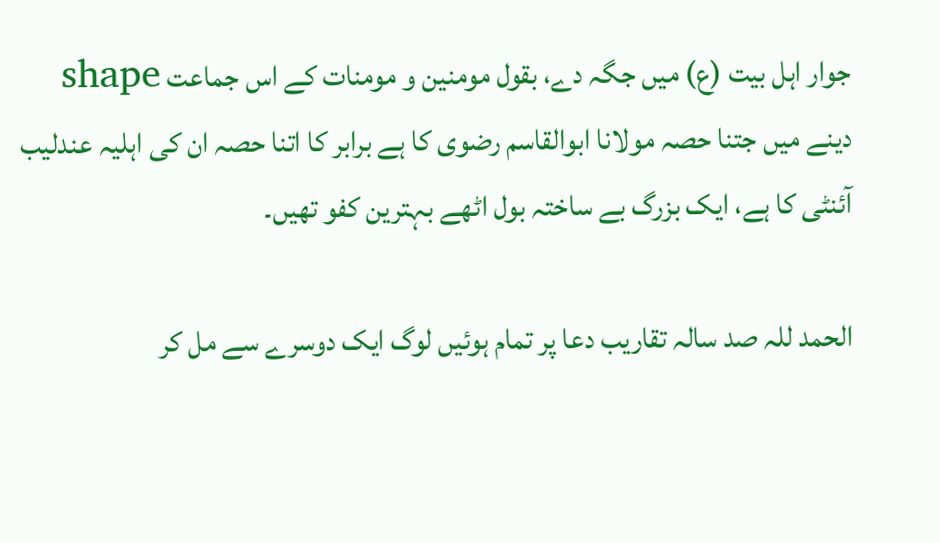جوار اہل بیت (ع) میں جگہ دے، بقول مومنین و مومنات کے اس جماعت shape دینے میں جتنا حصہ مولانا ابوالقاسم رضوی کا ہے برابر کا اتنا حصہ ان کی اہلیہ عندلیب آئنٹی کا ہے، ایک بزرگ بے ساختہ بول اٹھے بہترین کفو تھیں۔

الحمد للہ صد سالہ تقاریب دعا پر تمام ہوئیں لوگ ایک دوسرے سے مل کر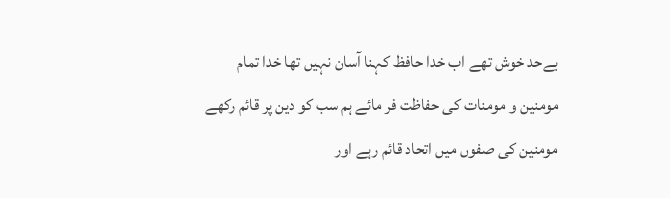بےحد خوش تھے اب خدا حافظ کہنا آسان نہیں تھا خدا تمام مومنین و مومنات کی حفاظت فر مائے ہم سب کو دین پر قائم رکھے مومنین کی صفوں میں اتحاد قائم رہے اور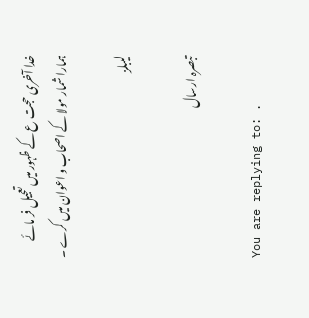خدا آخری حجت ع کے ظہور میں تعجیل فر مائے ہمارا شمار مولا کے اصحاب و اعوان میں کرے ۔

لیبلز

تبصرہ ارسال

You are replying to: .